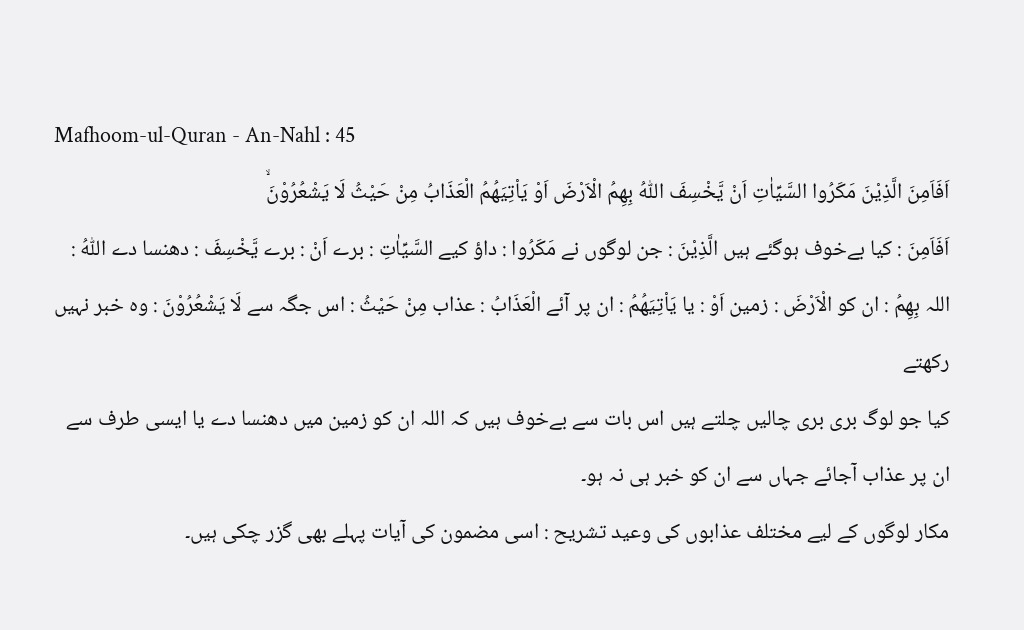Mafhoom-ul-Quran - An-Nahl : 45
اَفَاَمِنَ الَّذِیْنَ مَكَرُوا السَّیِّاٰتِ اَنْ یَّخْسِفَ اللّٰهُ بِهِمُ الْاَرْضَ اَوْ یَاْتِیَهُمُ الْعَذَابُ مِنْ حَیْثُ لَا یَشْعُرُوْنَۙ
اَفَاَمِنَ : کیا بےخوف ہوگئے ہیں الَّذِيْنَ : جن لوگوں نے مَكَرُوا : داؤ کیے السَّيِّاٰتِ : برے اَنْ : برے يَّخْسِفَ : دھنسا دے اللّٰهُ : اللہ بِهِمُ : ان کو الْاَرْضَ : زمین اَوْ : یا يَاْتِيَهُمُ : ان پر آئے الْعَذَابُ : عذاب مِنْ حَيْثُ : اس جگہ سے لَا يَشْعُرُوْنَ : وہ خبر نہیں رکھتے
کیا جو لوگ بری بری چالیں چلتے ہیں اس بات سے بےخوف ہیں کہ اللہ ان کو زمین میں دھنسا دے یا ایسی طرف سے ان پر عذاب آجائے جہاں سے ان کو خبر ہی نہ ہو۔
مکار لوگوں کے لیے مختلف عذابوں کی وعید تشریح : اسی مضمون کی آیات پہلے بھی گزر چکی ہیں۔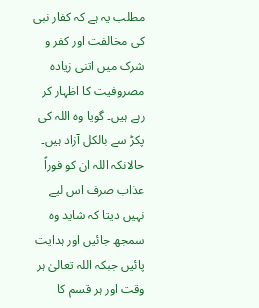مطلب یہ ہے کہ کفار نبی کی مخالفت اور کفر و شرک میں اتنی زیادہ مصروفیت کا اظہار کر رہے ہیں۔ گویا وہ اللہ کی پکڑ سے بالکل آزاد ہیں۔ حالانکہ اللہ ان کو فوراً عذاب صرف اس لیے نہیں دیتا کہ شاید وہ سمجھ جائیں اور ہدایت پائیں جبکہ اللہ تعالیٰ ہر وقت اور ہر قسم کا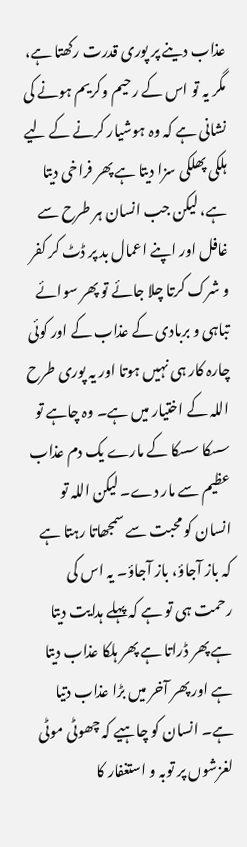عذاب دینے پر پوری قدرت رکھتا ہے، مگر یہ تو اس کے رحیم وکریم ہونے کی نشانی ہے کہ وہ ہوشیار کرنے کے لیے ہلکی پھلکی سزا دیتا ہے پھر فراخی دیتا ہے، لیکن جب انسان ہر طرح سے غافل اور اپنے اعمال بد پر ڈٹ کر کفر و شرک کرتا چلا جائے تو پھر سوائے تباہی و بربادی کے عذاب کے اور کوئی چارہ کار ہی نہیں ہوتا اور یہ پوری طرح اللہ کے اختیار میں ہے۔ وہ چاہے تو سسکا سسکا کے مارے یک دم عذاب عظیم سے مار دے۔ لیکن اللہ تو انسان کو محبت سے سمجھاتا رہتا ہے کہ باز آجاؤ، باز آجاؤ۔ یہ اس کی رحمت ہی تو ہے کہ پہلے ہدایت دیتا ہے پھر ڈراتا ہے پھر ہلکا عذاب دیتا ہے اور پھر آخر میں بڑا عذاب دتیا ہے۔ انسان کو چاہیے کہ چھوٹی موٹی لغزشوں پر توبہ و استغفار کا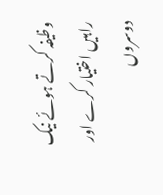وظیفہ کرتے ہوئے نیک راہیں اختیار کرے اور دوسروں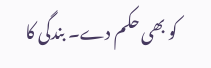کو بھی حکم دے۔ بندگی کا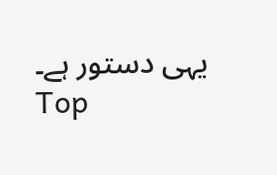یہی دستور ہے۔
Top